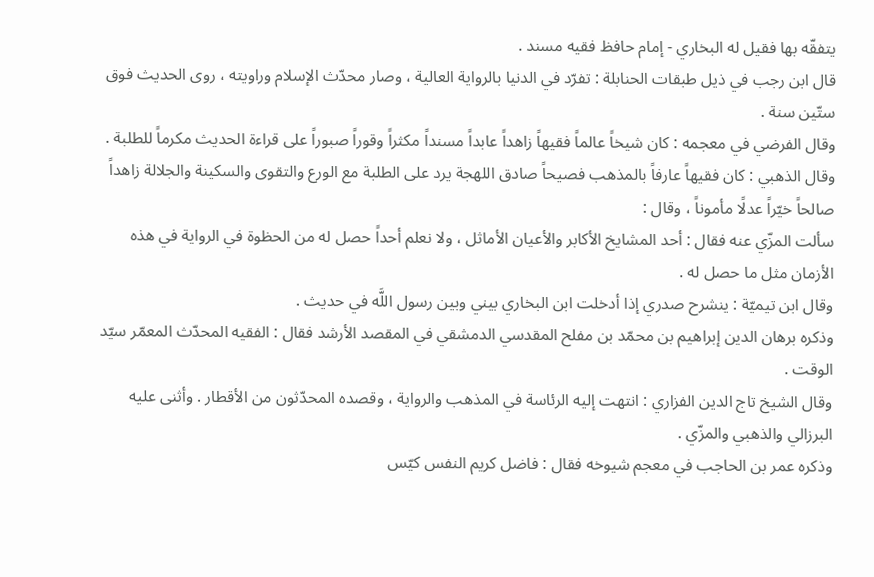يتفقّه بها فقيل له البخاري - إمام حافظ فقيه مسند .
قال ابن رجب في ذيل طبقات الحنابلة : تفرّد في الدنيا بالرواية العالية ، وصار محدّث الإسلام وراويته ، روى الحديث فوق ستّين سنة .
وقال الفرضي في معجمه : كان شيخاً عالماً فقيهاً زاهداً عابداً مسنداً مكثراً وقوراً صبوراً على قراءة الحديث مكرماً للطلبة .
وقال الذهبي : كان فقيهاً عارفاً بالمذهب فصيحاً صادق اللهجة يرد على الطلبة مع الورع والتقوى والسكينة والجلالة زاهداً صالحاً خيّراً عدلًا مأموناً ، وقال :
سألت المزّي عنه فقال : أحد المشايخ الأكابر والأعيان الأماثل ، ولا نعلم أحداً حصل له من الحظوة في الرواية في هذه الأزمان مثل ما حصل له .
وقال ابن تيميّة : ينشرح صدري إذا أدخلت ابن البخاري بيني وبين رسول اللَّه في حديث .
وذكره برهان الدين إبراهيم بن محمّد بن مفلح المقدسي الدمشقي في المقصد الأرشد فقال : الفقيه المحدّث المعمّر سيّد الوقت .
وقال الشيخ تاج الدين الفزاري : انتهت إليه الرئاسة في المذهب والرواية ، وقصده المحدّثون من الأقطار . وأثنى عليه البرزالي والذهبي والمزّي .
وذكره عمر بن الحاجب في معجم شيوخه فقال : فاضل كريم النفس كيّس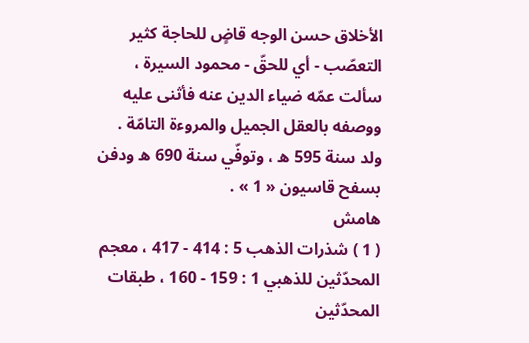الأخلاق حسن الوجه قاضٍ للحاجة كثير التعصّب - أي للحقّ - محمود السيرة ، سألت عمّه ضياء الدين عنه فأثنى عليه ووصفه بالعقل الجميل والمروءة التامّة .
ولد سنة 595 ه ، وتوفّي سنة 690 ه ودفن بسفح قاسيون « 1 » .
هامش
( 1 ) شذرات الذهب 5 : 414 - 417 ، معجم المحدّثين للذهبي 1 : 159 - 160 ، طبقات المحدّثين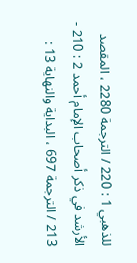للذهبي 1 : 220 / الترجمة 2280 ، المقصد الأرشد في ذكر أصحاب الإمام أحمد 2 : 210 - 213 / الترجمة 697 ، البداية والنهاية 13 :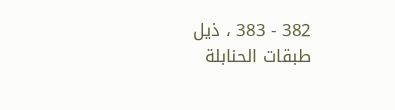382 - 383 ، ذيل طبقات الحنابلة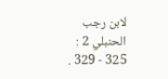لابن رجب الحنبلي 2 : 325 - 329 .